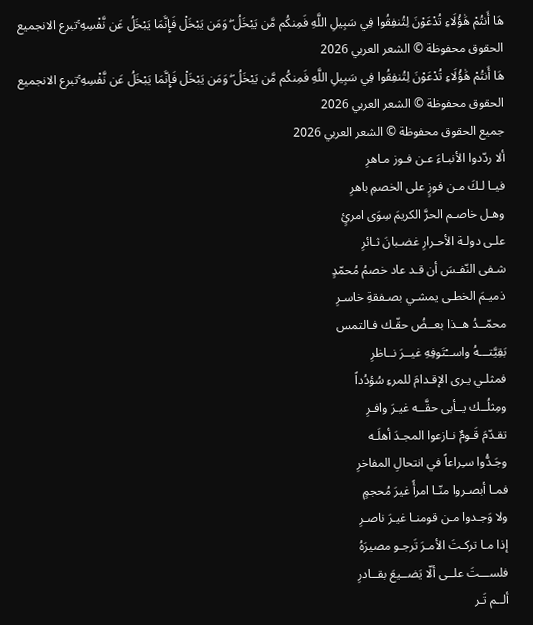هَا أَنتُمْ هَٰؤُلَاءِ تُدْعَوْنَ لِتُنفِقُوا فِي سَبِيلِ اللَّهِ فَمِنكُم مَّن يَبْخَلُ ۖ وَمَن يَبْخَلْ فَإِنَّمَا يَبْخَلُ عَن نَّفْسِهِ ۚتبرع الانجميع الحقوق محفوظة © الشعر العربي 2026
هَا أَنتُمْ هَٰؤُلَاءِ تُدْعَوْنَ لِتُنفِقُوا فِي سَبِيلِ اللَّهِ فَمِنكُم مَّن يَبْخَلُ ۖ وَمَن يَبْخَلْ فَإِنَّمَا يَبْخَلُ عَن نَّفْسِهِ ۚتبرع الانجميع الحقوق محفوظة © الشعر العربي 2026
جميع الحقوق محفوظة © الشعر العربي 2026
ألا ردّدوا الأنبـاءَ عـن فـوز مـاهرِ
فيـا لـكَ مـن فوزٍ على الخصمِ باهرِ
وهـل خاصـم الحرَّ الكريمَ سِوَى امرئٍ
علـى دولـة الأحـرارِ غضـبانَ ثـائرِ
شـفى النّفـسَ أن قـد عاد خصمُ مُحمّدٍ
ذميـمَ الخطـى يمشـي بصـفقةِ خاسـرِ
محمّــدُ هــذا بعــضُ حقّـك فـالتمس
بَقِيَّتـــهُ واســْتَوفِهِ غيــرَ نــاظرِ
فمثلـي يـرى الإقـدامَ للمرءِ سُؤدُداً
ومِثلُــك يــأبى حقَّــه غيـرَ وافـرِ
تقـدّمَ قَـومٌ نـازعوا المجـدَ أهلَـه
وجَـدُّوا سـِراعاً في انتحالِ المفاخرِ
فمـا أبصـروا منّـا امرأً غيرَ مُحجمٍ
ولا وَجـدوا مـن قومنـا غيـرَ ناصـرِ
إذا مـا تركـتَ الأمـرَ تَرجـو مصيرَهُ
فلســـتَ علــى ألّا يَضــيعَ بقــادرِ
ألــم تَـر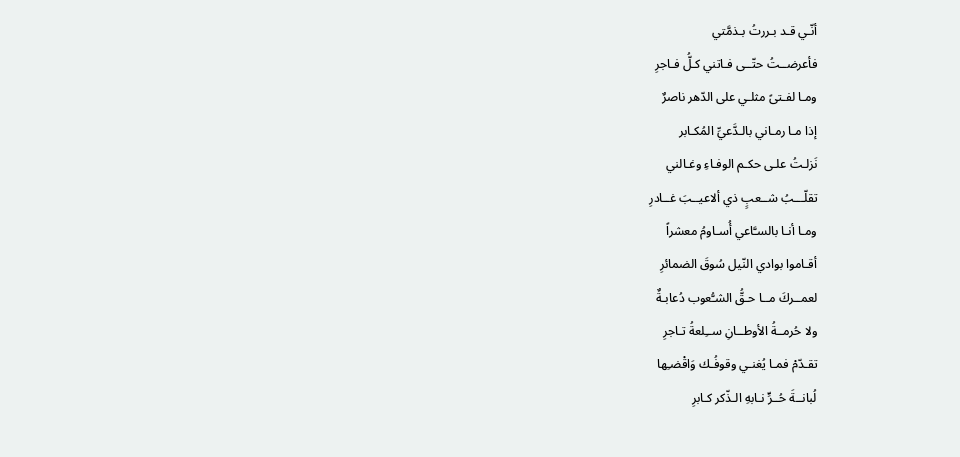أنّـي قـد بـررتُ بـذمَّتي
فأعرضــتُ حتّــى فـاتني كـلُّ فـاجرِ
ومـا لفـتىً مثلـي على الدّهر ناصرٌ
إذا مـا رمـاني بالـدَّعيِّ المُكـابر
نَزلـتُ علـى حكـم الوفـاءِ وغـالني
تقلّـــبُ شــعبٍ ذي ألاعيــبَ غــادرِ
ومـا أنـا بالسـَّاعي أُسـاومُ معشراً
أقـاموا بوادي النّيل سُوقَ الضمائرِ
لعمــركَ مــا حـقُّ الشـُّعوب دُعابـةٌ
ولا حُرمــةُ الأوطــانِ ســِلعةُ تـاجرِ
تقـدّمْ فمـا يُغنـي وقوفُـك وَاقْضـِها
لُبانــةَ حُــرٍّ نـابهِ الـذّكر كـابرِ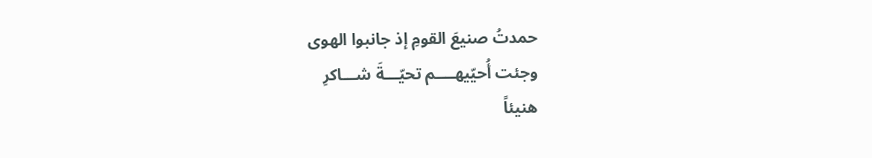حمدتُ صنيعَ القومِ إذ جانبوا الهوى
وجئت أُحيّيهــــم تحيّـــةَ شـــاكرِ
هنيئاً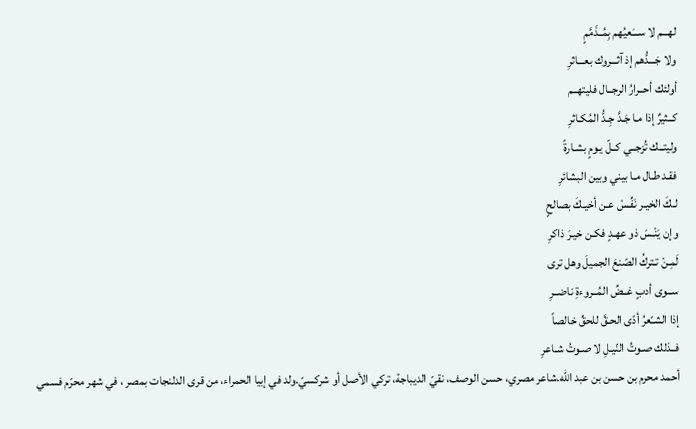لهـــم لا ســـَعيُهم بِمُــذَمَّمٍ
ولا جَـــدُّهم إذ آثـــروك بعـــاثرِ
أولئك أحــرارُ الرجــال فليتهــم
كــثيرٌ إذا مـا جَـدَّ جِـدُّ المُكـاثرِ
وليتــك تُزجــي كــلّ يـومٍ بشـارةً
فقـد طـال مـا بيني وبين البشائرِ
لـكَ الخيـر نَفِّـسْ عـن أخيـكَ بصالحٍ
وإن يَنْـسَ ذو عهـدٍ فكـن خيـرَ ذاكرِ
لَمِـنْ تـتركُ الصّنعَ الجميلَ وهل ترى
ســوى أدبٍ غــضِّ المُــروءةِ ناضــرِ
إذا الشـّعرُ أدّى الحـقَّ للحقِّ خالصاً
فــذلك صـوتُ النّيـلِ لا صـوتُ شـاعرِ
أحمد محرم بن حسن بن عبد الله.شاعر مصري، حسن الوصف، نقيّ الديباجة، تركي الأصل أو شركسيّ.ولد في إبيا الحمراء، من قرى الدلنجات بمصر ، في شهر محرّم فسمي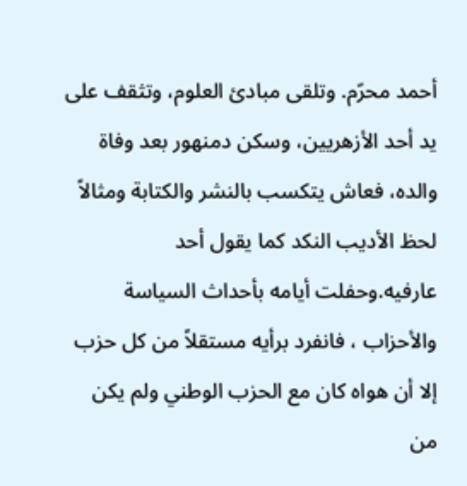أحمد محرّم. وتلقى مبادئ العلوم، وتثقف على يد أحد الأزهريين، وسكن دمنهور بعد وفاة والده، فعاش يتكسب بالنشر والكتابة ومثالاً لحظ الأديب النكد كما يقول أحد عارفيه.وحفلت أيامه بأحداث السياسة والأحزاب ، فانفرد برأيه مستقلاً من كل حزب إلا أن هواه كان مع الحزب الوطني ولم يكن من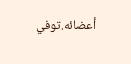أعضائه.توفي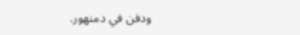ودفن في دمنهور.